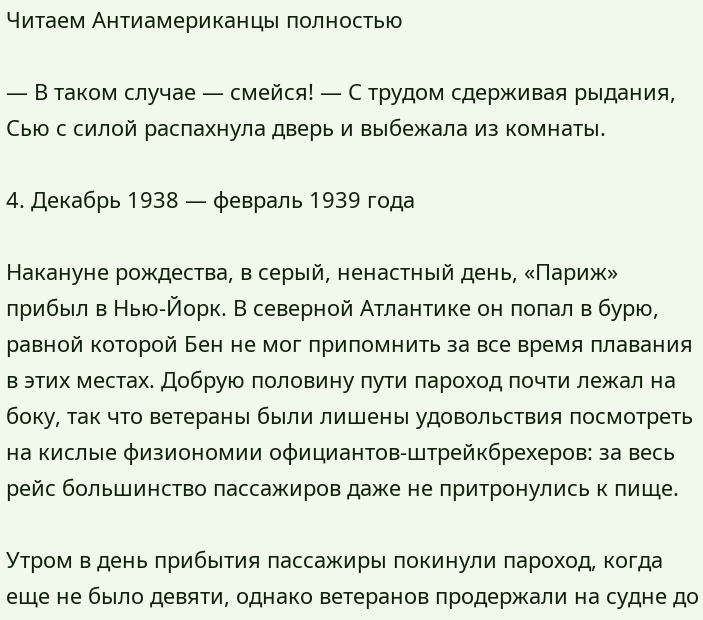Читаем Антиамериканцы полностью

— В таком случае — смейся! — С трудом сдерживая рыдания, Сью с силой распахнула дверь и выбежала из комнаты.

4. Декабрь 1938 — февраль 1939 года

Накануне рождества, в серый, ненастный день, «Париж» прибыл в Нью-Йорк. В северной Атлантике он попал в бурю, равной которой Бен не мог припомнить за все время плавания в этих местах. Добрую половину пути пароход почти лежал на боку, так что ветераны были лишены удовольствия посмотреть на кислые физиономии официантов-штрейкбрехеров: за весь рейс большинство пассажиров даже не притронулись к пище.

Утром в день прибытия пассажиры покинули пароход, когда еще не было девяти, однако ветеранов продержали на судне до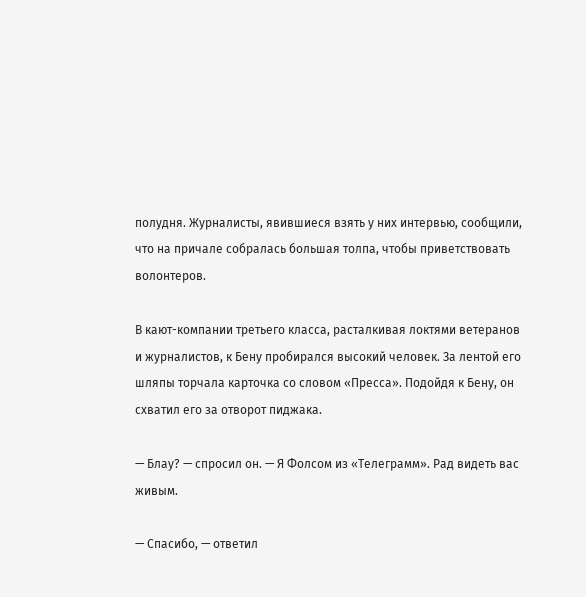полудня. Журналисты, явившиеся взять у них интервью, сообщили, что на причале собралась большая толпа, чтобы приветствовать волонтеров.

В кают-компании третьего класса, расталкивая локтями ветеранов и журналистов, к Бену пробирался высокий человек. За лентой его шляпы торчала карточка со словом «Пресса». Подойдя к Бену, он схватил его за отворот пиджака.

— Блау? — спросил он. — Я Фолсом из «Телеграмм». Рад видеть вас живым.

— Спасибо, — ответил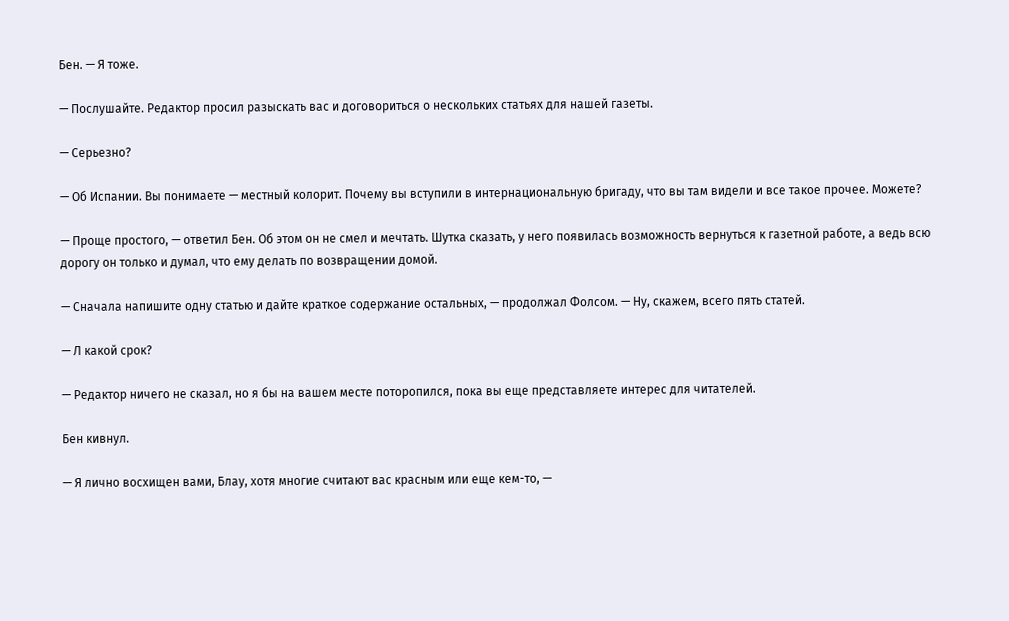Бен. — Я тоже.

— Послушайте. Редактор просил разыскать вас и договориться о нескольких статьях для нашей газеты.

— Серьезно?

— Об Испании. Вы понимаете — местный колорит. Почему вы вступили в интернациональную бригаду, что вы там видели и все такое прочее. Можете?

— Проще простого, — ответил Бен. Об этом он не смел и мечтать. Шутка сказать, у него появилась возможность вернуться к газетной работе, а ведь всю дорогу он только и думал, что ему делать по возвращении домой.

— Сначала напишите одну статью и дайте краткое содержание остальных, — продолжал Фолсом. — Ну, скажем, всего пять статей.

— Л какой срок?

— Редактор ничего не сказал, но я бы на вашем месте поторопился, пока вы еще представляете интерес для читателей.

Бен кивнул.

— Я лично восхищен вами, Блау, хотя многие считают вас красным или еще кем-то, —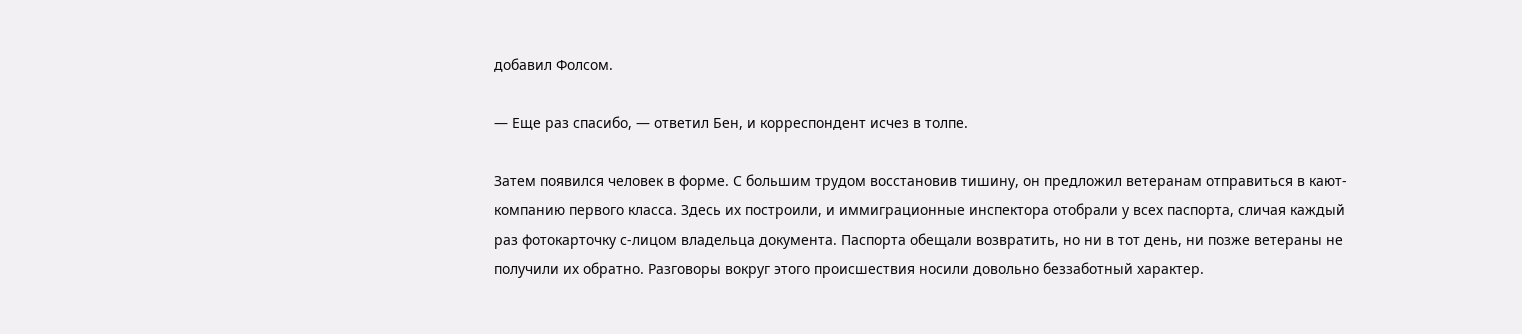добавил Фолсом.

— Еще раз спасибо, — ответил Бен, и корреспондент исчез в толпе.

Затем появился человек в форме. С большим трудом восстановив тишину, он предложил ветеранам отправиться в кают-компанию первого класса. Здесь их построили, и иммиграционные инспектора отобрали у всех паспорта, сличая каждый раз фотокарточку с-лицом владельца документа. Паспорта обещали возвратить, но ни в тот день, ни позже ветераны не получили их обратно. Разговоры вокруг этого происшествия носили довольно беззаботный характер.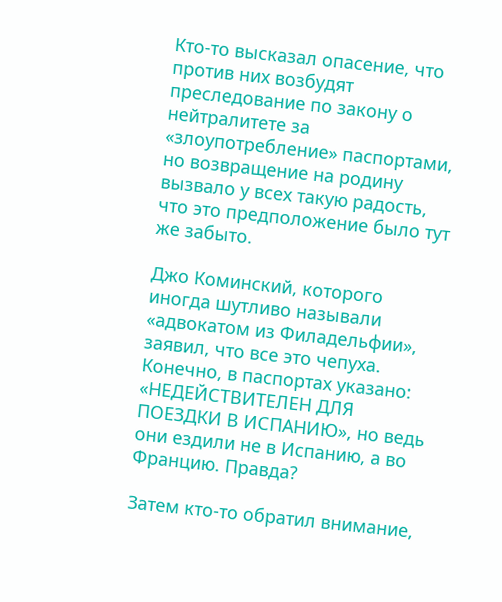Кто-то высказал опасение, что против них возбудят преследование по закону о нейтралитете за «злоупотребление» паспортами, но возвращение на родину вызвало у всех такую радость, что это предположение было тут же забыто.

Джо Коминский, которого иногда шутливо называли «адвокатом из Филадельфии», заявил, что все это чепуха. Конечно, в паспортах указано: «НЕДЕЙСТВИТЕЛЕН ДЛЯ ПОЕЗДКИ В ИСПАНИЮ», но ведь они ездили не в Испанию, а во Францию. Правда?

Затем кто-то обратил внимание,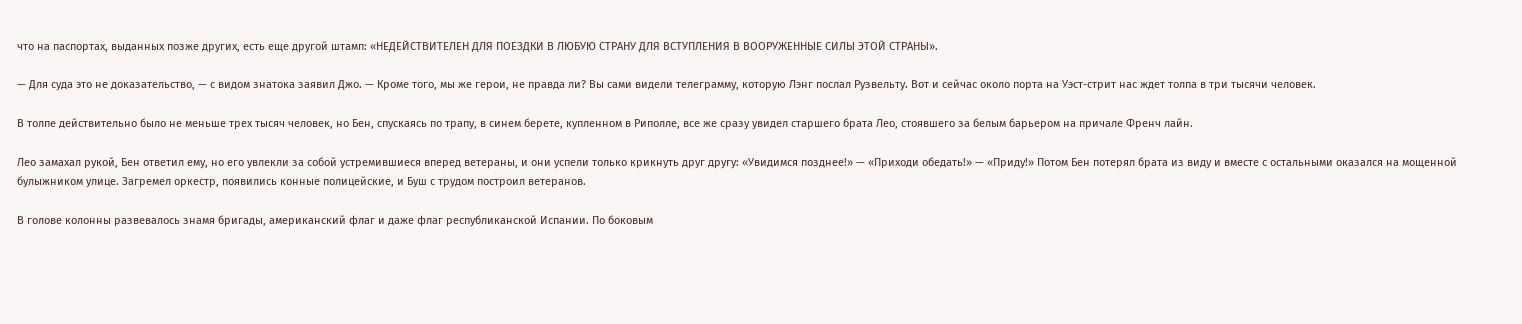что на паспортах, выданных позже других, есть еще другой штамп: «НЕДЕЙСТВИТЕЛЕН ДЛЯ ПОЕЗДКИ В ЛЮБУЮ СТРАНУ ДЛЯ ВСТУПЛЕНИЯ В ВООРУЖЕННЫЕ СИЛЫ ЭТОЙ СТРАНЫ».

— Для суда это не доказательство, — с видом знатока заявил Джо. — Кроме того, мы же герои, не правда ли? Вы сами видели телеграмму, которую Лэнг послал Рузвельту. Вот и сейчас около порта на Уэст-стрит нас ждет толпа в три тысячи человек.

В толпе действительно было не меньше трех тысяч человек, но Бен, спускаясь по трапу, в синем берете, купленном в Риполле, все же сразу увидел старшего брата Лео, стоявшего за белым барьером на причале Френч лайн.

Лео замахал рукой, Бен ответил ему, но его увлекли за собой устремившиеся вперед ветераны, и они успели только крикнуть друг другу: «Увидимся позднее!» — «Приходи обедать!» — «Приду!» Потом Бен потерял брата из виду и вместе с остальными оказался на мощенной булыжником улице. Загремел оркестр, появились конные полицейские, и Буш с трудом построил ветеранов.

В голове колонны развевалось знамя бригады, американский флаг и даже флаг республиканской Испании. По боковым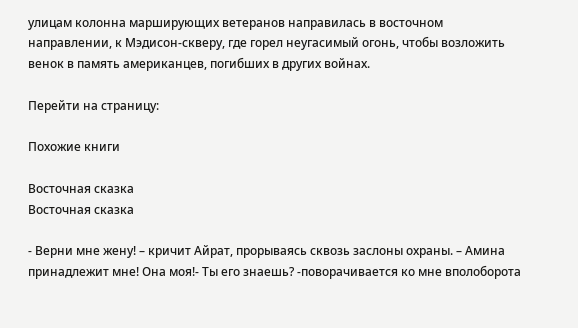улицам колонна марширующих ветеранов направилась в восточном направлении, к Мэдисон-скверу, где горел неугасимый огонь, чтобы возложить венок в память американцев, погибших в других войнах.

Перейти на страницу:

Похожие книги

Восточная сказка
Восточная сказка

- Верни мне жену! – кричит Айрат, прорываясь сквозь заслоны охраны. – Амина принадлежит мне! Она моя!- Ты его знаешь? -поворачивается ко мне вполоборота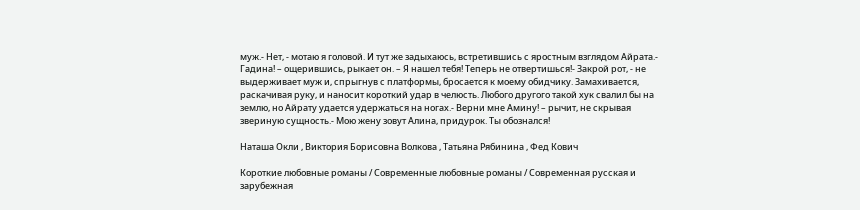муж.- Нет, - мотаю я головой. И тут же задыхаюсь, встретившись с яростным взглядом Айрата.- Гадина! – ощерившись, рыкает он. – Я нашел тебя! Теперь не отвертишься!- Закрой рот, - не выдерживает муж и, спрыгнув с платформы, бросается к моему обидчику. Замахивается, раскачивая руку, и наносит короткий удар в челюсть. Любого другого такой хук свалил бы на землю, но Айрату удается удержаться на ногах.- Верни мне Амину! – рычит, не скрывая звериную сущность.- Мою жену зовут Алина, придурок. Ты обознался!

Наташа Окли , Виктория Борисовна Волкова , Татьяна Рябинина , Фед Кович

Короткие любовные романы / Современные любовные романы / Современная русская и зарубежная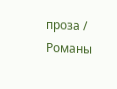проза / Романы